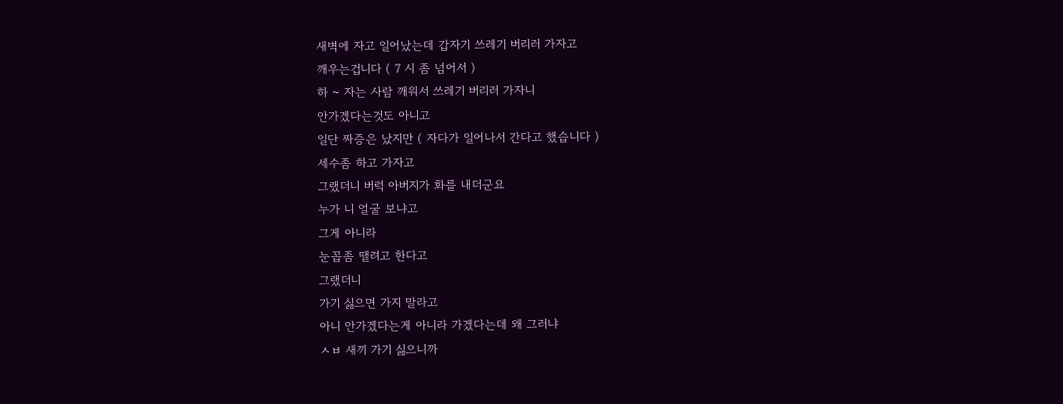새벽에 자고 일어났는데 갑자기 쓰레기 버리러 가자고
깨우는겁니다 ( 7 시 좀 넘어서 )
하 ~ 자는 사람 깨워서 쓰레기 버리러 가자니
안가겠다는것도 아니고
일단 짜증은 났지만 ( 자다가 일어나서 간다고 했습니다 )
세수좀 하고 가자고
그랬더니 버럭 아버지가 화를 내더군요
누가 니 얼굴 보냐고
그게 아니라
눈꼽좀 땔려고 한다고
그랬더니
가기 싫으면 가지 말라고
아니 안가겠다는게 아니라 가겠다는데 왜 그러냐
ㅅㅂ 새끼 가기 싫으니까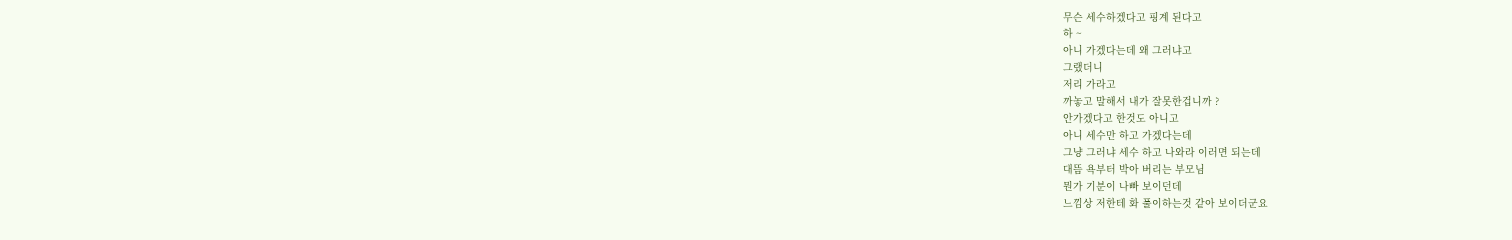무슨 세수하겠다고 핑계 된다고
하 ~
아니 가겠다는데 왜 그러냐고
그랬더니
저리 가라고
까놓고 말해서 내가 잘못한겁니까 ?
안가겠다고 한것도 아니고
아니 세수만 하고 가겠다는데
그냥 그러냐 세수 하고 나와라 이러면 되는데
대뜸 욕부터 박아 버리는 부모님
뭔가 기분이 나빠 보이던데
느낌상 저한테 화 풀이하는것 같아 보이더군요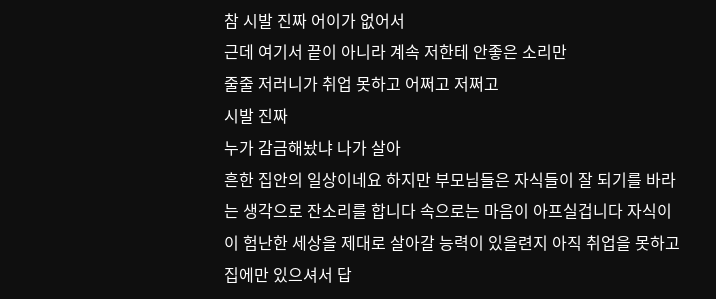참 시발 진짜 어이가 없어서
근데 여기서 끝이 아니라 계속 저한테 안좋은 소리만
줄줄 저러니가 취업 못하고 어쩌고 저쩌고
시발 진짜
누가 감금해놨냐 나가 살아
흔한 집안의 일상이네요 하지만 부모님들은 자식들이 잘 되기를 바라는 생각으로 잔소리를 합니다 속으로는 마음이 아프실겁니다 자식이 이 험난한 세상을 제대로 살아갈 능력이 있을련지 아직 취업을 못하고 집에만 있으셔서 답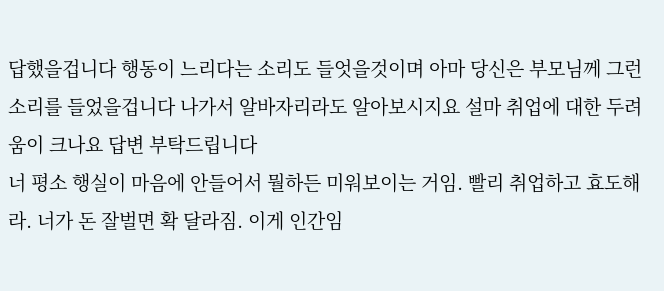답했을겁니다 행동이 느리다는 소리도 들엇을것이며 아마 당신은 부모님께 그런소리를 들었을겁니다 나가서 알바자리라도 알아보시지요 설마 취업에 대한 두려움이 크나요 답변 부탁드립니다
너 평소 행실이 마음에 안들어서 뭘하든 미워보이는 거임. 빨리 취업하고 효도해라. 너가 돈 잘벌면 확 달라짐. 이게 인간임